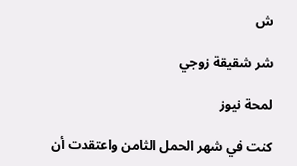ش

شر شقيقة زوجي

لمحة نيوز

كنت في شهر الحمل الثامن واعتقدت أن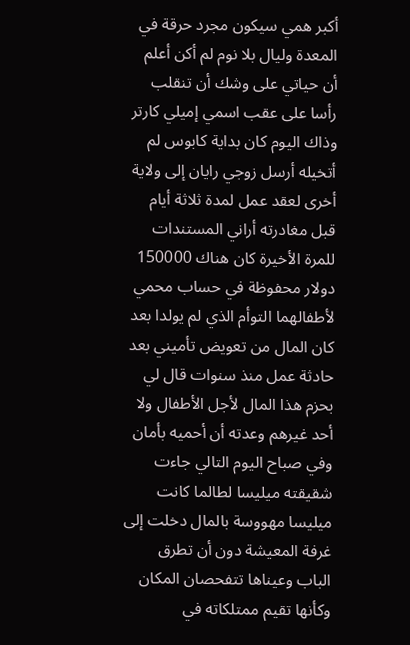أكبر همي سيكون مجرد حرقة في المعدة وليال بلا نوم لم أكن أعلم أن حياتي على وشك أن تنقلب رأسا على عقب اسمي إميلي كارتر وذاك اليوم كان بداية كابوس لم أتخيله أرسل زوجي رايان إلى ولاية أخرى لعقد عمل لمدة ثلاثة أيام قبل مغادرته أراني المستندات للمرة الأخيرة كان هناك 150000 دولار محفوظة في حساب محمي لأطفالهما التوأم الذي لم يولدا بعد كان المال من تعويض تأميني بعد حادثة عمل منذ سنوات قال لي بحزم هذا المال لأجل الأطفال ولا أحد غيرهم وعدته أن أحميه بأمان وفي صباح اليوم التالي جاءت شقيقته ميليسا لطالما كانت ميليسا مهووسة بالمال دخلت إلى غرفة المعيشة دون أن تطرق الباب وعيناها تتفحصان المكان وكأنها تقيم ممتلكاته في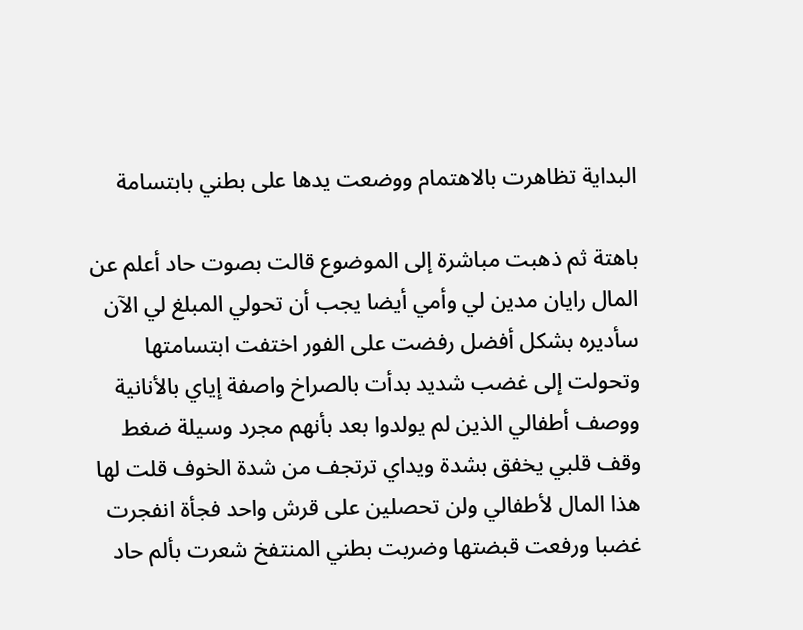البداية تظاهرت بالاهتمام ووضعت يدها على بطني بابتسامة

باهتة ثم ذهبت مباشرة إلى الموضوع قالت بصوت حاد أعلم عن المال رايان مدين لي وأمي أيضا يجب أن تحولي المبلغ لي الآن سأديره بشكل أفضل رفضت على الفور اختفت ابتسامتها وتحولت إلى غضب شديد بدأت بالصراخ واصفة إياي بالأنانية ووصف أطفالي الذين لم يولدوا بعد بأنهم مجرد وسيلة ضغط وقف قلبي يخفق بشدة ويداي ترتجف من شدة الخوف قلت لها هذا المال لأطفالي ولن تحصلين على قرش واحد فجأة انفجرت غضبا ورفعت قبضتها وضربت بطني المنتفخ شعرت بألم حاد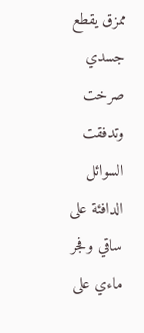ممزق يقطع جسدي صرخت وتدفقت السوائل الدافئة على ساقي وفجر ماءي على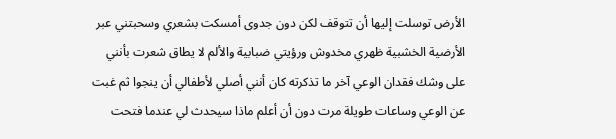الأرض توسلت إليها أن تتوقف لكن دون جدوى أمسكت بشعري وسحبتني عبر الأرضية الخشبية ظهري مخدوش ورؤيتي ضبابية والألم لا يطاق شعرت بأنني على وشك فقدان الوعي آخر ما تذكرته كان أنني أصلي لأطفالي أن ينجوا ثم غبت
عن الوعي وساعات طويلة مرت دون أن أعلم ماذا سيحدث لي عندما فتحت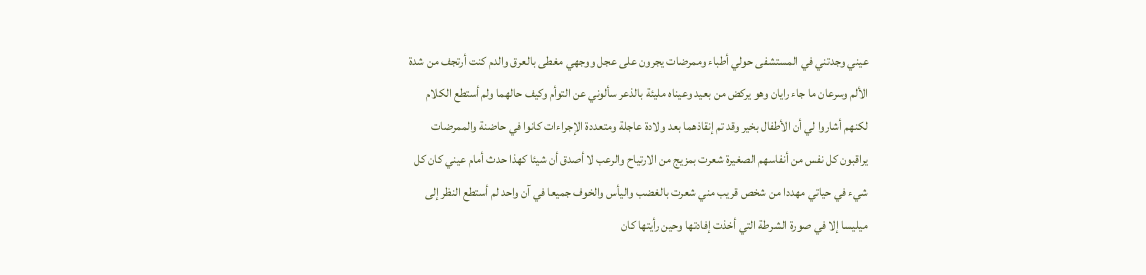عيني وجدتني في المستشفى حولي أطباء وممرضات يجرون على عجل ووجهي مغطى بالعرق والدم كنت أرتجف من شدة الألم وسرعان ما جاء رايان وهو يركض من بعيد وعيناه مليئة بالذعر سألوني عن التوأم وكيف حالهما ولم أستطع الكلام لكنهم أشاروا لي أن الأطفال بخير وقد تم إنقاذهما بعد ولادة عاجلة ومتعددة الإجراءات كانوا في حاضنة والممرضات يراقبون كل نفس من أنفاسهم الصغيرة شعرت بمزيج من الارتياح والرعب لا أصدق أن شيئا كهذا حدث أمام عيني كان كل شيء في حياتي مهددا من شخص قريب مني شعرت بالغضب واليأس والخوف جميعا في آن واحد لم أستطع النظر إلى ميليسا إلا في صورة الشرطة التي أخذت إفادتها وحين رأيتها كان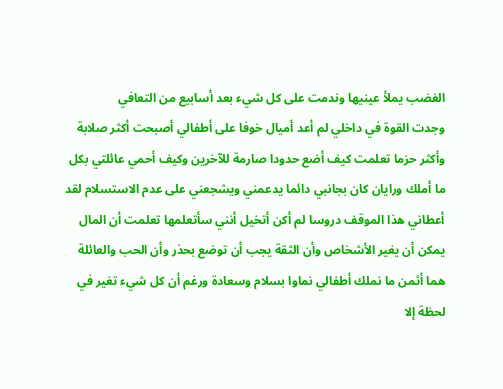الغضب يملأ عينيها وندمت على كل شيء بعد أسابيع من التعافي
وجدت القوة في داخلي لم أعد أميال خوفا على أطفالي أصبحت أكثر صلابة وأكثر حزما تعلمت كيف أضع حدودا صارمة للآخرين وكيف أحمي عائلتي بكل ما أملك ورايان كان بجانبي دائما يدعمني ويشجعني على عدم الاستسلام لقد أعطاني هذا الموقف دروسا لم أكن أتخيل أنني سأتعلمها تعلمت أن المال يمكن أن يغير الأشخاص وأن الثقة يجب أن توضع بحذر وأن الحب والعائلة هما أثمن ما نملك أطفالي نماوا بسلام وسعادة ورغم أن كل شيء تغير في لحظة إلا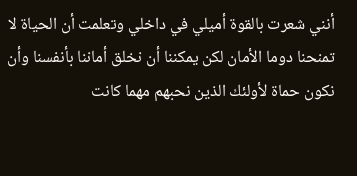أنني شعرت بالقوة أميلي في داخلي وتعلمت أن الحياة لا تمنحنا دوما الأمان لكن يمكننا أن نخلق أماننا بأنفسنا وأن نكون حماة لأولئك الذين نحبهم مهما كانت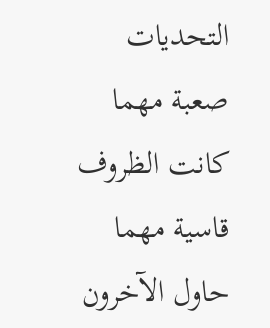التحديات صعبة مهما كانت الظروف قاسية مهما حاول الآخرون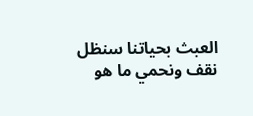العبث بحياتنا سنظل نقف ونحمي ما هو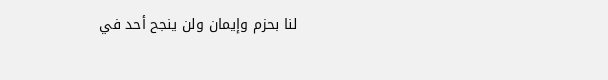لنا بحزم وإيمان ولن ينجح أحد في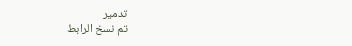تدمير
تم نسخ الرابط